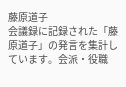藤原道子
会議録に記録された「藤原道子」の発言を集計しています。会派・役職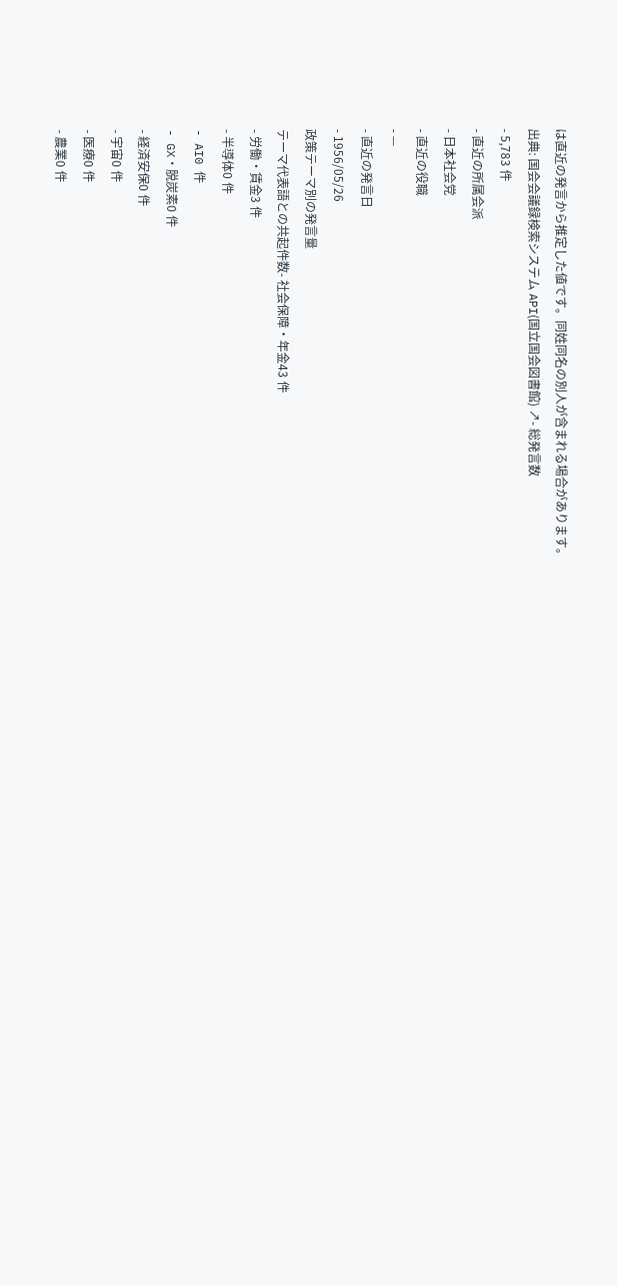は直近の発言から推定した値です。同姓同名の別人が含まれる場合があります。
出典: 国会会議録検索システム API(国立国会図書館) ↗- 総発言数
- 5,783 件
- 直近の所属会派
- 日本社会党
- 直近の役職
- —
- 直近の発言日
- 1956/05/26
政策テーマ別の発言量
テーマ代表語との共起件数- 社会保障・年金43 件
- 労働・賃金3 件
- 半導体0 件
- AI0 件
- GX・脱炭素0 件
- 経済安保0 件
- 宇宙0 件
- 医療0 件
- 農業0 件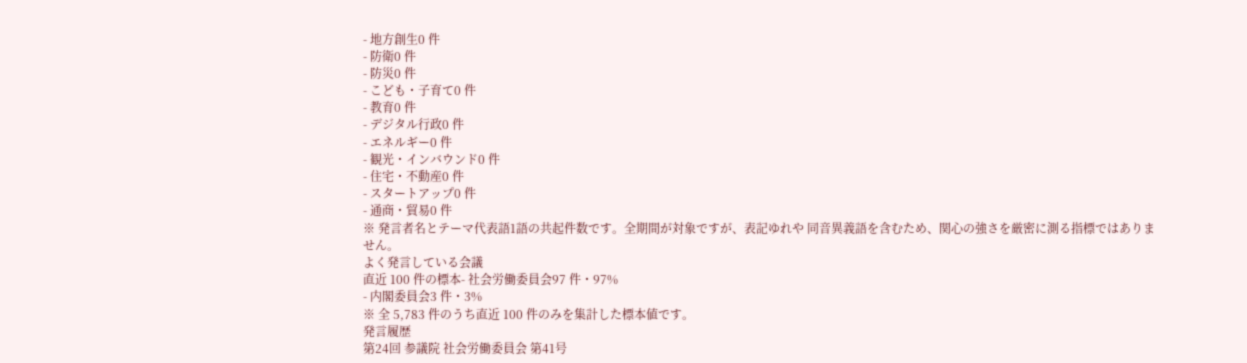- 地方創生0 件
- 防衛0 件
- 防災0 件
- こども・子育て0 件
- 教育0 件
- デジタル行政0 件
- エネルギー0 件
- 観光・インバウンド0 件
- 住宅・不動産0 件
- スタートアップ0 件
- 通商・貿易0 件
※ 発言者名とテーマ代表語1語の共起件数です。全期間が対象ですが、表記ゆれや 同音異義語を含むため、関心の強さを厳密に測る指標ではありません。
よく発言している会議
直近 100 件の標本- 社会労働委員会97 件・97%
- 内閣委員会3 件・3%
※ 全 5,783 件のうち直近 100 件のみを集計した標本値です。
発言履歴
第24回 参議院 社会労働委員会 第41号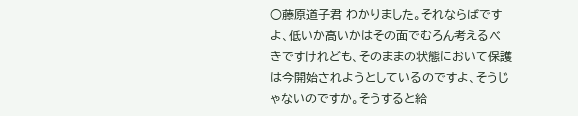○藤原道子君 わかりました。それならばですよ、低いか高いかはその面でむろん考えるべきですけれども、そのままの状態において保護は今開始されようとしているのですよ、そうじゃないのですか。そうすると給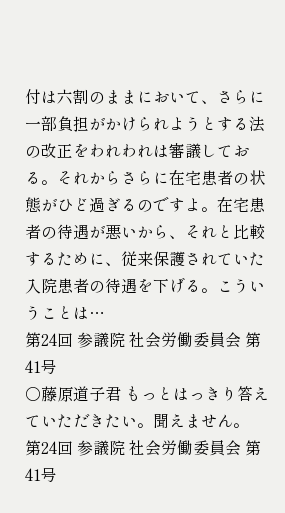付は六割のままにおいて、さらに一部負担がかけられようとする法の改正をわれわれは審議しておる。それからさらに在宅患者の状態がひど過ぎるのですよ。在宅患者の待遇が悪いから、それと比較するために、従来保護されていた入院患者の待遇を下げる。こういうことは…
第24回 参議院 社会労働委員会 第41号
○藤原道子君 もっとはっきり答えていただきたい。聞えません。
第24回 参議院 社会労働委員会 第41号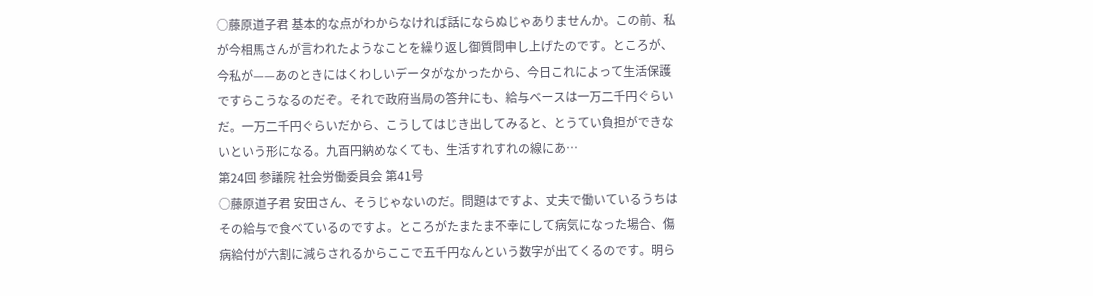○藤原道子君 基本的な点がわからなければ話にならぬじゃありませんか。この前、私が今相馬さんが言われたようなことを繰り返し御質問申し上げたのです。ところが、今私が——あのときにはくわしいデータがなかったから、今日これによって生活保護ですらこうなるのだぞ。それで政府当局の答弁にも、給与ベースは一万二千円ぐらいだ。一万二千円ぐらいだから、こうしてはじき出してみると、とうてい負担ができないという形になる。九百円納めなくても、生活すれすれの線にあ…
第24回 参議院 社会労働委員会 第41号
○藤原道子君 安田さん、そうじゃないのだ。問題はですよ、丈夫で働いているうちはその給与で食べているのですよ。ところがたまたま不幸にして病気になった場合、傷病給付が六割に減らされるからここで五千円なんという数字が出てくるのです。明ら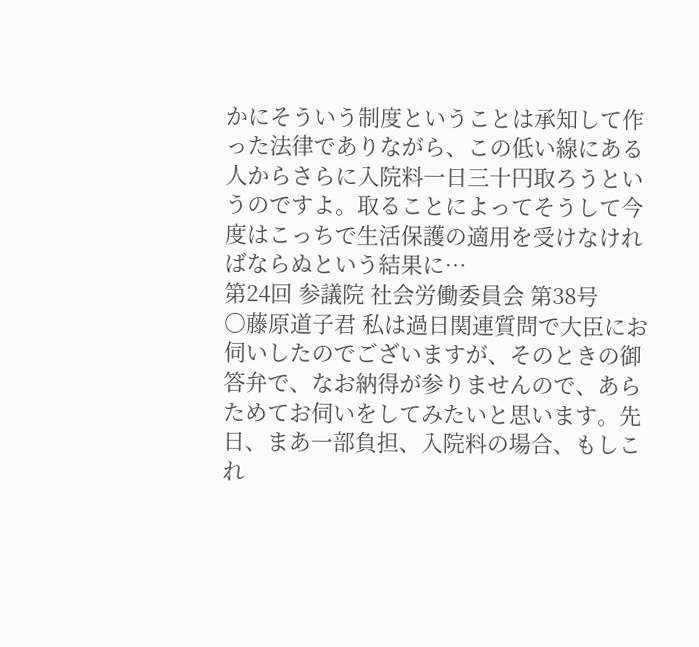かにそういう制度ということは承知して作った法律でありながら、この低い線にある人からさらに入院料一日三十円取ろうというのですよ。取ることによってそうして今度はこっちで生活保護の適用を受けなければならぬという結果に…
第24回 参議院 社会労働委員会 第38号
○藤原道子君 私は過日関連質問で大臣にお伺いしたのでございますが、そのときの御答弁で、なお納得が参りませんので、あらためてお伺いをしてみたいと思います。先日、まあ一部負担、入院料の場合、もしこれ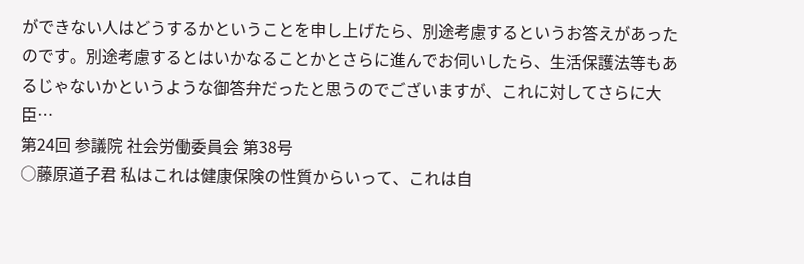ができない人はどうするかということを申し上げたら、別途考慮するというお答えがあったのです。別途考慮するとはいかなることかとさらに進んでお伺いしたら、生活保護法等もあるじゃないかというような御答弁だったと思うのでございますが、これに対してさらに大臣…
第24回 参議院 社会労働委員会 第38号
○藤原道子君 私はこれは健康保険の性質からいって、これは自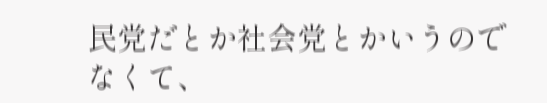民党だとか社会党とかいうのでなくて、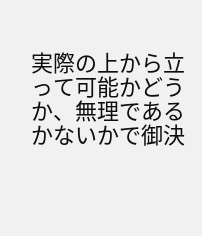実際の上から立って可能かどうか、無理であるかないかで御決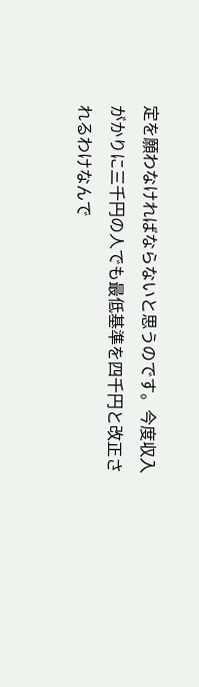定を願わなければならないと思うのです。今度収入がかりに三千円の人でも最低基準を四千円と改正されるわけなんで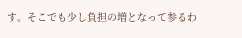す。そこでも少し負担の増となって参るわ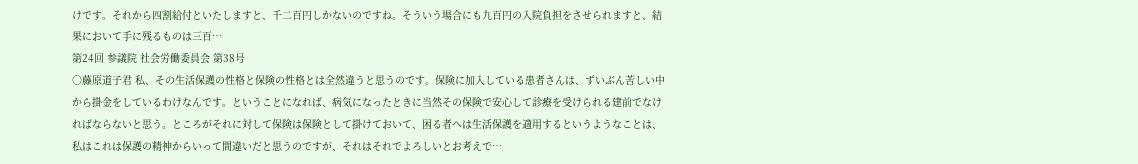けです。それから四割給付といたしますと、千二百円しかないのですね。そういう場合にも九百円の入院負担をさせられますと、結果において手に残るものは三百…
第24回 参議院 社会労働委員会 第38号
○藤原道子君 私、その生活保護の性格と保険の性格とは全然違うと思うのです。保険に加入している患者さんは、ずいぶん苦しい中から掛金をしているわけなんです。ということになれば、病気になったときに当然その保険で安心して診療を受けられる建前でなければならないと思う。ところがそれに対して保険は保険として掛けておいて、困る者へは生活保護を適用するというようなことは、私はこれは保護の精神からいって間違いだと思うのですが、それはそれでよろしいとお考えで…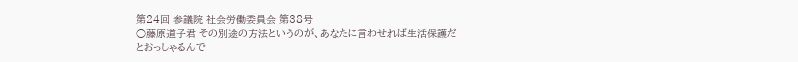第24回 参議院 社会労働委員会 第38号
○藤原道子君 その別途の方法というのが、あなたに言わせれば生活保護だとおっしゃるんで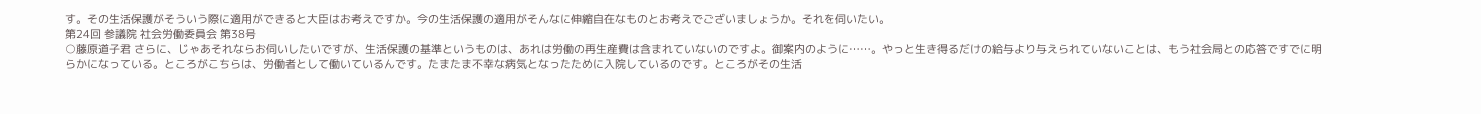す。その生活保護がそういう際に適用ができると大臣はお考えですか。今の生活保護の適用がそんなに伸縮自在なものとお考えでございましょうか。それを伺いたい。
第24回 参議院 社会労働委員会 第38号
○藤原道子君 さらに、じゃあそれならお伺いしたいですが、生活保護の基準というものは、あれは労働の再生産費は含まれていないのですよ。御案内のように……。やっと生き得るだけの給与より与えられていないことは、もう社会局との応答ですでに明らかになっている。ところがこちらは、労働者として働いているんです。たまたま不幸な病気となったために入院しているのです。ところがその生活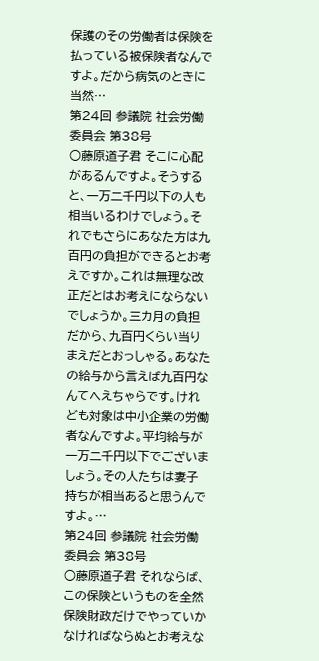保護のその労働者は保険を払っている被保険者なんですよ。だから病気のときに当然…
第24回 参議院 社会労働委員会 第38号
○藤原道子君 そこに心配があるんですよ。そうすると、一万二千円以下の人も相当いるわけでしょう。それでもさらにあなた方は九百円の負担ができるとお考えですか。これは無理な改正だとはお考えにならないでしょうか。三カ月の負担だから、九百円くらい当りまえだとおっしゃる。あなたの給与から言えば九百円なんてへえちゃらです。けれども対象は中小企業の労働者なんですよ。平均給与が一万二千円以下でございましょう。その人たちは妻子持ちが相当あると思うんですよ。…
第24回 参議院 社会労働委員会 第38号
○藤原道子君 それならば、この保険というものを全然保険財政だけでやっていかなければならぬとお考えな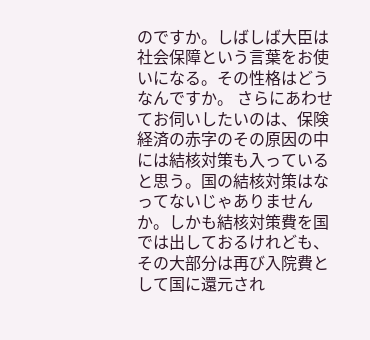のですか。しばしば大臣は社会保障という言葉をお使いになる。その性格はどうなんですか。 さらにあわせてお伺いしたいのは、保険経済の赤字のその原因の中には結核対策も入っていると思う。国の結核対策はなってないじゃありませんか。しかも結核対策費を国では出しておるけれども、その大部分は再び入院費として国に還元され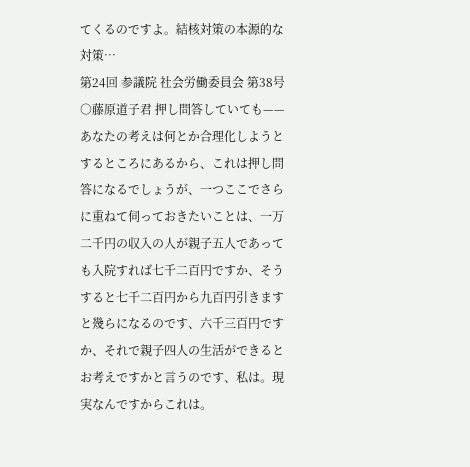てくるのですよ。結核対策の本源的な対策…
第24回 参議院 社会労働委員会 第38号
○藤原道子君 押し問答していても——あなたの考えは何とか合理化しようとするところにあるから、これは押し問答になるでしょうが、一つここでさらに重ねて伺っておきたいことは、一万二千円の収入の人が親子五人であっても入院すれば七千二百円ですか、そうすると七千二百円から九百円引きますと幾らになるのです、六千三百円ですか、それで親子四人の生活ができるとお考えですかと言うのです、私は。現実なんですからこれは。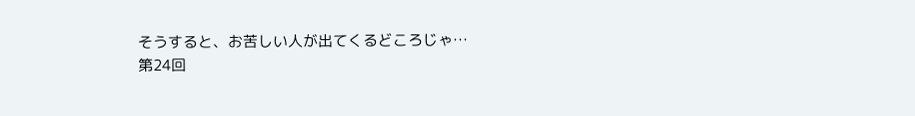そうすると、お苦しい人が出てくるどころじゃ…
第24回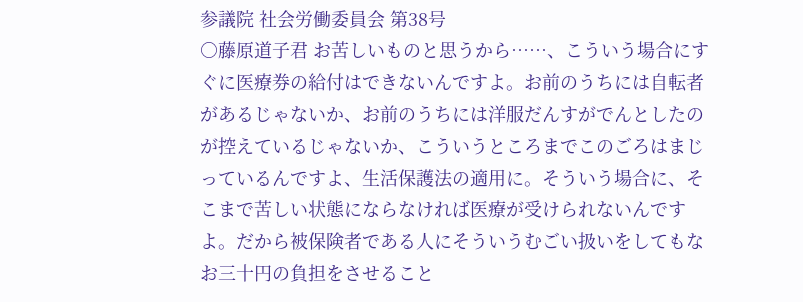参議院 社会労働委員会 第38号
○藤原道子君 お苦しいものと思うから……、こういう場合にすぐに医療券の給付はできないんですよ。お前のうちには自転者があるじゃないか、お前のうちには洋服だんすがでんとしたのが控えているじゃないか、こういうところまでこのごろはまじっているんですよ、生活保護法の適用に。そういう場合に、そこまで苦しい状態にならなければ医療が受けられないんですよ。だから被保険者である人にそういうむごい扱いをしてもなお三十円の負担をさせること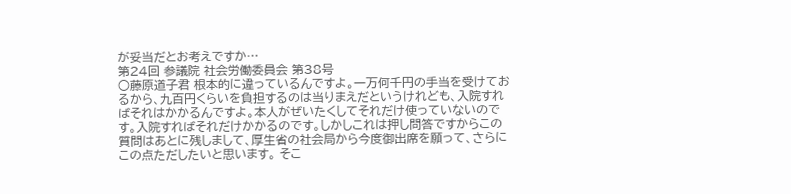が妥当だとお考えですか…
第24回 参議院 社会労働委員会 第38号
○藤原道子君 根本的に違っているんですよ。一万何千円の手当を受けておるから、九百円くらいを負担するのは当りまえだというけれども、入院すればそれはかかるんですよ。本人がぜいたくしてそれだけ使っていないのです。入院すればそれだけかかるのです。しかしこれは押し問答ですからこの質問はあとに残しまして、厚生省の社会局から今度御出席を願って、さらにこの点ただしたいと思います。 そこ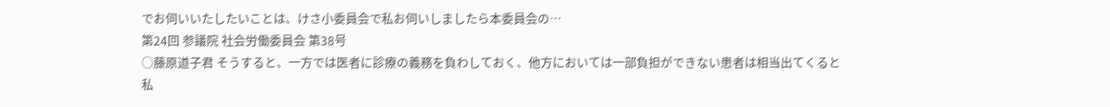でお伺いいたしたいことは、けさ小委員会で私お伺いしましたら本委員会の…
第24回 参議院 社会労働委員会 第38号
○藤原道子君 そうすると、一方では医者に診療の義務を負わしておく、他方においては一部負担ができない患者は相当出てくると私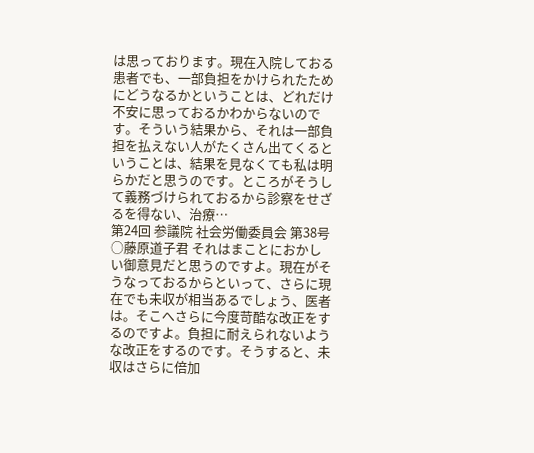は思っております。現在入院しておる患者でも、一部負担をかけられたためにどうなるかということは、どれだけ不安に思っておるかわからないのです。そういう結果から、それは一部負担を払えない人がたくさん出てくるということは、結果を見なくても私は明らかだと思うのです。ところがそうして義務づけられておるから診察をせざるを得ない、治療…
第24回 参議院 社会労働委員会 第38号
○藤原道子君 それはまことにおかしい御意見だと思うのですよ。現在がそうなっておるからといって、さらに現在でも未収が相当あるでしょう、医者は。そこへさらに今度苛酷な改正をするのですよ。負担に耐えられないような改正をするのです。そうすると、未収はさらに倍加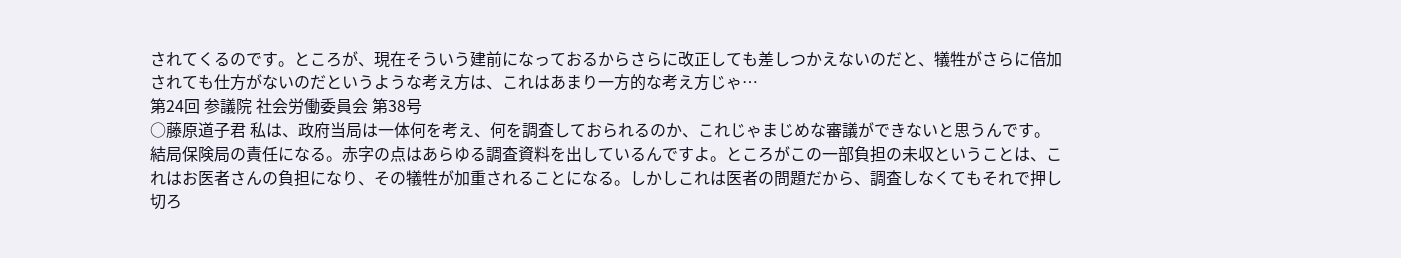されてくるのです。ところが、現在そういう建前になっておるからさらに改正しても差しつかえないのだと、犠牲がさらに倍加されても仕方がないのだというような考え方は、これはあまり一方的な考え方じゃ…
第24回 参議院 社会労働委員会 第38号
○藤原道子君 私は、政府当局は一体何を考え、何を調査しておられるのか、これじゃまじめな審議ができないと思うんです。結局保険局の責任になる。赤字の点はあらゆる調査資料を出しているんですよ。ところがこの一部負担の未収ということは、これはお医者さんの負担になり、その犠牲が加重されることになる。しかしこれは医者の問題だから、調査しなくてもそれで押し切ろ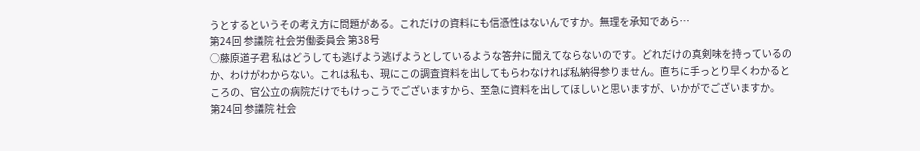うとするというその考え方に問題がある。これだけの資料にも信憑性はないんですか。無理を承知であら…
第24回 参議院 社会労働委員会 第38号
○藤原道子君 私はどうしても逃げよう逃げようとしているような答弁に聞えてならないのです。どれだけの真剣味を持っているのか、わけがわからない。これは私も、現にこの調査資料を出してもらわなければ私納得参りません。直ちに手っとり早くわかるところの、官公立の病院だけでもけっこうでございますから、至急に資料を出してほしいと思いますが、いかがでございますか。
第24回 参議院 社会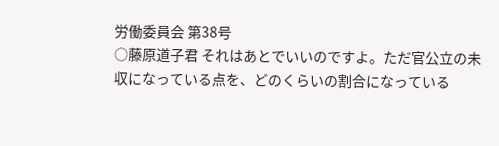労働委員会 第38号
○藤原道子君 それはあとでいいのですよ。ただ官公立の未収になっている点を、どのくらいの割合になっている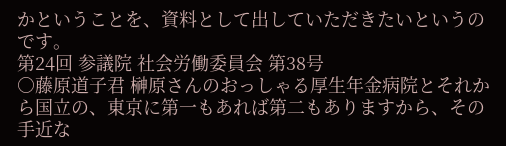かということを、資料として出していただきたいというのです。
第24回 参議院 社会労働委員会 第38号
○藤原道子君 榊原さんのおっしゃる厚生年金病院とそれから国立の、東京に第一もあれば第二もありますから、その手近な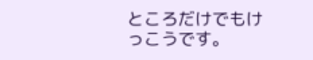ところだけでもけっこうです。